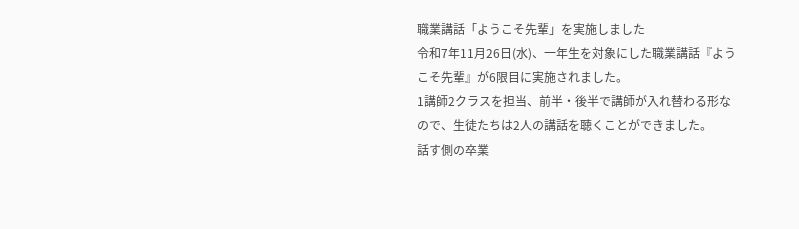職業講話「ようこそ先輩」を実施しました
令和7年11月26日(水)、一年生を対象にした職業講話『ようこそ先輩』が6限目に実施されました。
1講師2クラスを担当、前半・後半で講師が入れ替わる形なので、生徒たちは2人の講話を聴くことができました。
話す側の卒業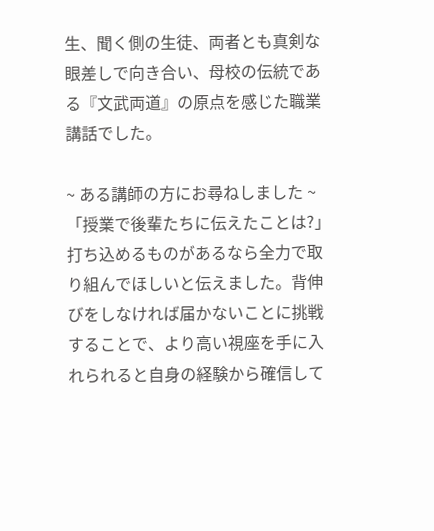生、聞く側の生徒、両者とも真剣な眼差しで向き合い、母校の伝統である『文武両道』の原点を感じた職業講話でした。

~ ある講師の方にお尋ねしました ~
「授業で後輩たちに伝えたことは?」
打ち込めるものがあるなら全力で取り組んでほしいと伝えました。背伸びをしなければ届かないことに挑戦することで、より高い視座を手に入れられると自身の経験から確信して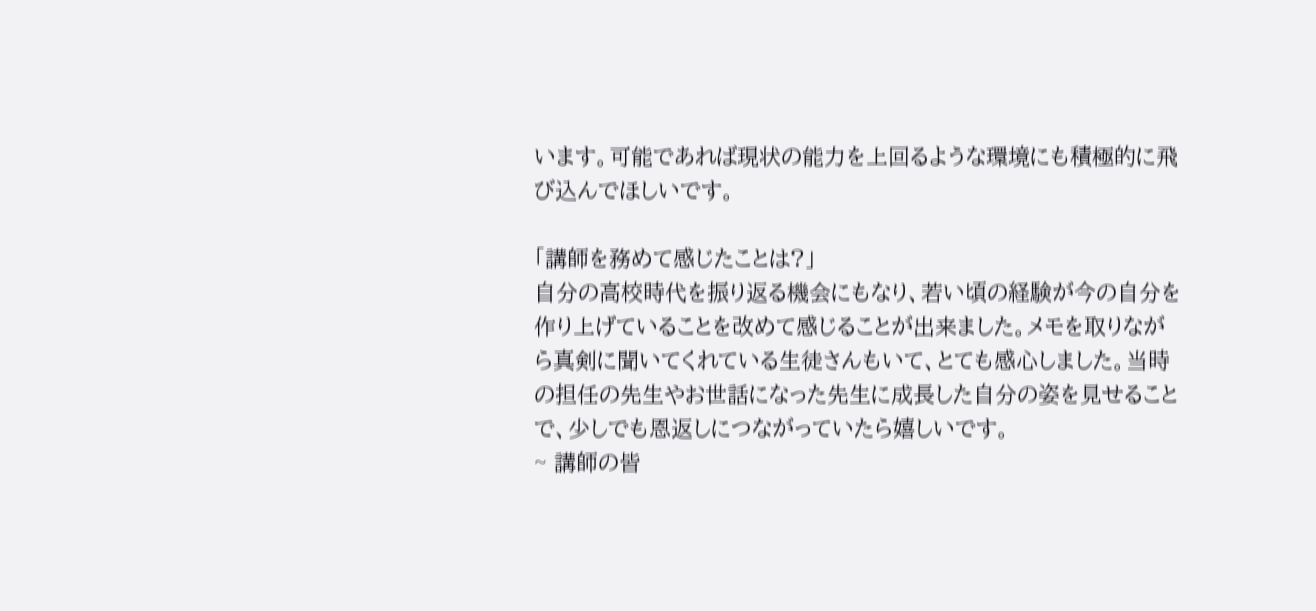います。可能であれば現状の能力を上回るような環境にも積極的に飛び込んでほしいです。

「講師を務めて感じたことは?」
自分の高校時代を振り返る機会にもなり、若い頃の経験が今の自分を作り上げていることを改めて感じることが出来ました。メモを取りながら真剣に聞いてくれている生徒さんもいて、とても感心しました。当時の担任の先生やお世話になった先生に成長した自分の姿を見せることで、少しでも恩返しにつながっていたら嬉しいです。
~ 講師の皆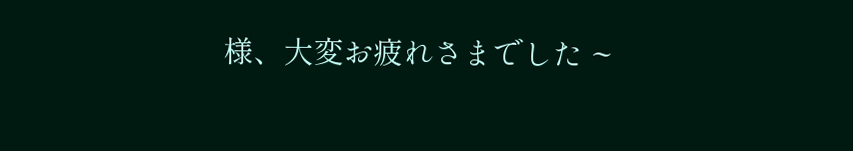様、大変お疲れさまでした ~